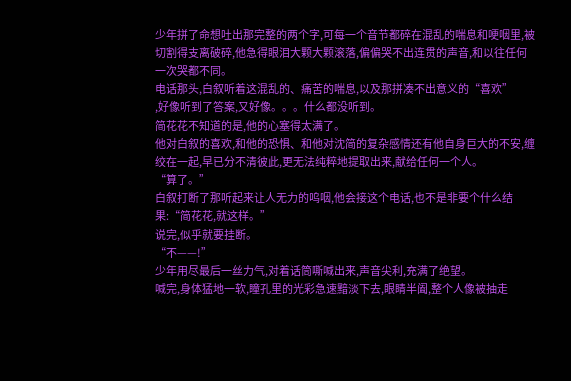少年拼了命想吐出那完整的两个字,可每一个音节都碎在混乱的喘息和哽咽里,被切割得支离破碎,他急得眼泪大颗大颗滚落,偏偏哭不出连贯的声音,和以往任何一次哭都不同。
电话那头,白叙听着这混乱的、痛苦的喘息,以及那拼凑不出意义的“喜欢”
,好像听到了答案,又好像。。。什么都没听到。
简花花不知道的是,他的心塞得太满了。
他对白叙的喜欢,和他的恐惧、和他对沈简的复杂感情还有他自身巨大的不安,缠绞在一起,早已分不清彼此,更无法纯粹地提取出来,献给任何一个人。
“算了。”
白叙打断了那听起来让人无力的呜咽,他会接这个电话,也不是非要个什么结果:“简花花,就这样。”
说完,似乎就要挂断。
“不——!”
少年用尽最后一丝力气,对着话筒嘶喊出来,声音尖利,充满了绝望。
喊完,身体猛地一软,瞳孔里的光彩急速黯淡下去,眼睛半阖,整个人像被抽走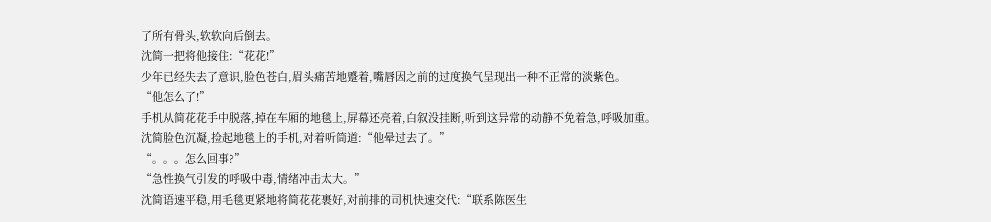了所有骨头,软软向后倒去。
沈简一把将他接住:“花花!”
少年已经失去了意识,脸色苍白,眉头痛苦地蹙着,嘴唇因之前的过度换气呈现出一种不正常的淡紫色。
“他怎么了!”
手机从简花花手中脱落,掉在车厢的地毯上,屏幕还亮着,白叙没挂断,听到这异常的动静不免着急,呼吸加重。
沈简脸色沉凝,捡起地毯上的手机,对着听筒道:“他晕过去了。”
“。。。怎么回事?”
“急性换气引发的呼吸中毒,情绪冲击太大。”
沈简语速平稳,用毛毯更紧地将简花花裹好,对前排的司机快速交代:“联系陈医生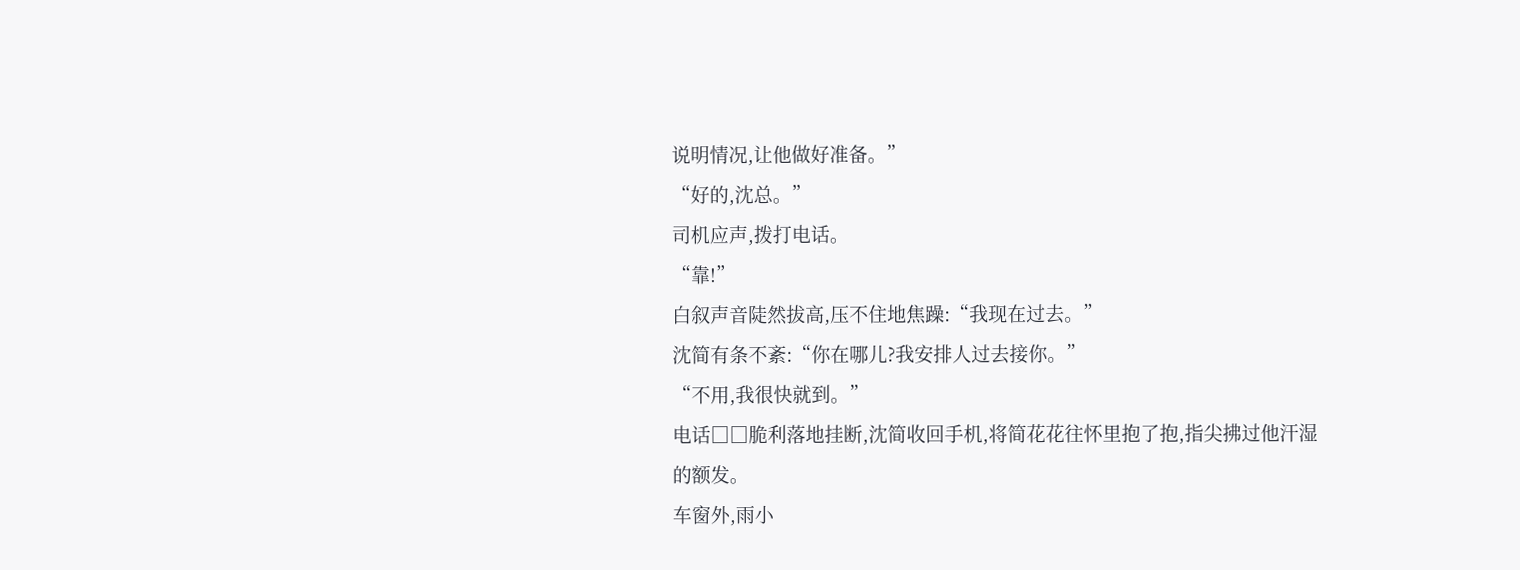说明情况,让他做好准备。”
“好的,沈总。”
司机应声,拨打电话。
“靠!”
白叙声音陡然拔高,压不住地焦躁:“我现在过去。”
沈简有条不紊:“你在哪儿?我安排人过去接你。”
“不用,我很快就到。”
电话□□脆利落地挂断,沈简收回手机,将简花花往怀里抱了抱,指尖拂过他汗湿的额发。
车窗外,雨小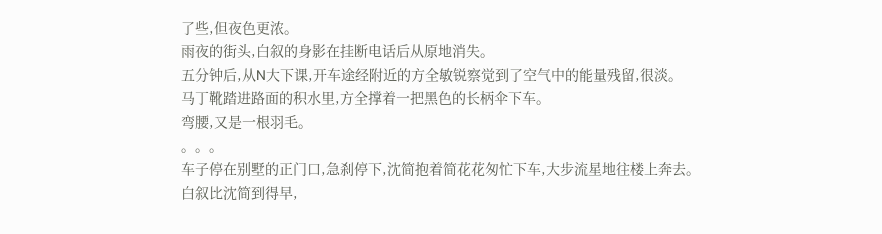了些,但夜色更浓。
雨夜的街头,白叙的身影在挂断电话后从原地消失。
五分钟后,从N大下课,开车途经附近的方全敏锐察觉到了空气中的能量残留,很淡。
马丁靴踏进路面的积水里,方全撑着一把黑色的长柄伞下车。
弯腰,又是一根羽毛。
。。。
车子停在别墅的正门口,急刹停下,沈简抱着简花花匆忙下车,大步流星地往楼上奔去。
白叙比沈简到得早,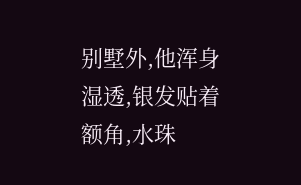别墅外,他浑身湿透,银发贴着额角,水珠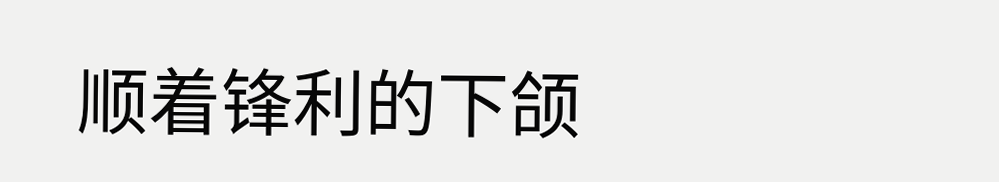顺着锋利的下颌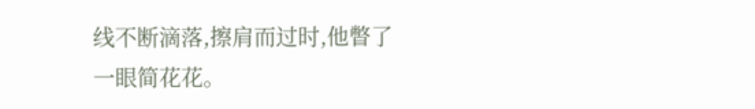线不断滴落,擦肩而过时,他瞥了一眼简花花。